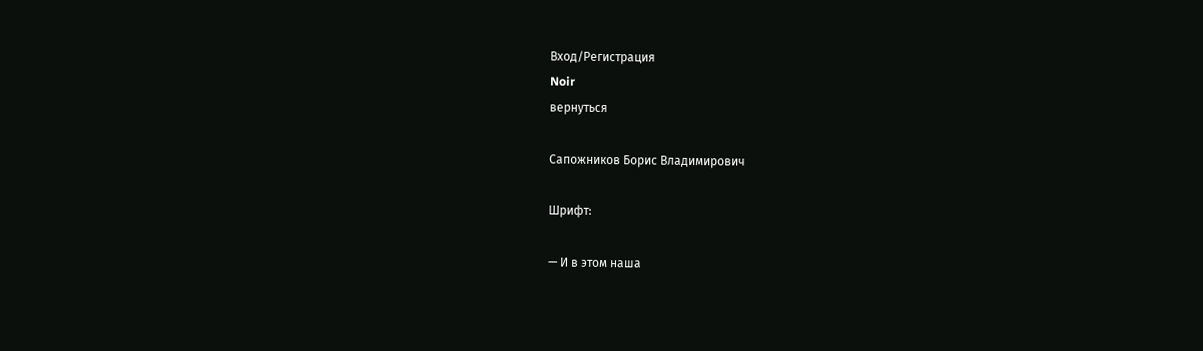Вход/Регистрация
Noir
вернуться

Сапожников Борис Владимирович

Шрифт:

— И в этом наша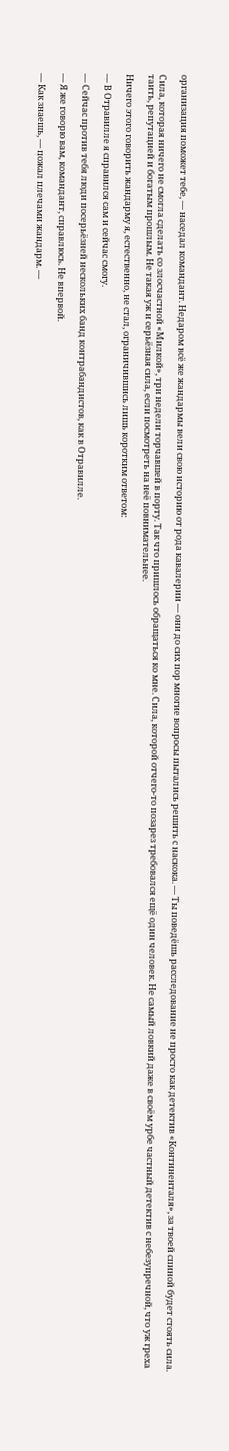организация поможет тебе, — наседал командант. Недаром всё же жандармы вели свою историю от рода кавалерии — они до сих пор многие вопросы пытались решить с наскока. — Ты поведёшь расследование не просто как детектив «Континенталя», за твоей спиной будет стоять сила.

Сила, которая ничего не смогла сделать со злосчастной «Милкой», три недели торчавшей в порту. Так что пришлось обращаться ко мне. Сила, которой отчего-то позарез требовался ещё один человек. Не самый ловкий даже в своём урбе частный детектив с небезупречной, что уж греха таить, репутацией и богатым прошлым. Не такая уж и серьёзная сила, если посмотреть на неё повнимательнее.

Ничего этого говорить жандарму я, естественно, не стал, ограничившись лишь коротким ответом:

— В Отравилле я справился сам и сейчас смогу.

— Сейчас против тебя люди посерьёзней нескольких банд контрабандистов, как в Отравилле.

— Я же говорю вам, командант, справлюсь. Не впервой.

— Как знаешь, — пожал плечами жандарм. —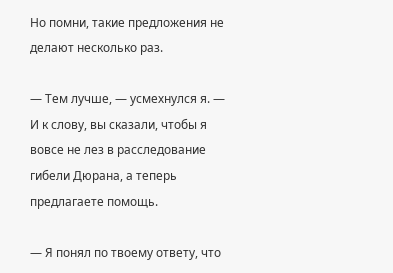Но помни, такие предложения не делают несколько раз.

— Тем лучше, — усмехнулся я. — И к слову, вы сказали, чтобы я вовсе не лез в расследование гибели Дюрана, а теперь предлагаете помощь.

— Я понял по твоему ответу, что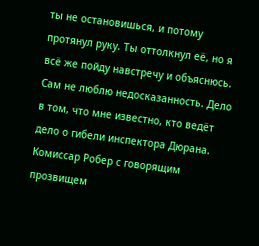ты не остановишься, и потому протянул руку. Ты оттолкнул её, но я всё же пойду навстречу и объяснюсь. Сам не люблю недосказанность. Дело в том, что мне известно, кто ведёт дело о гибели инспектора Дюрана. Комиссар Робер с говорящим прозвищем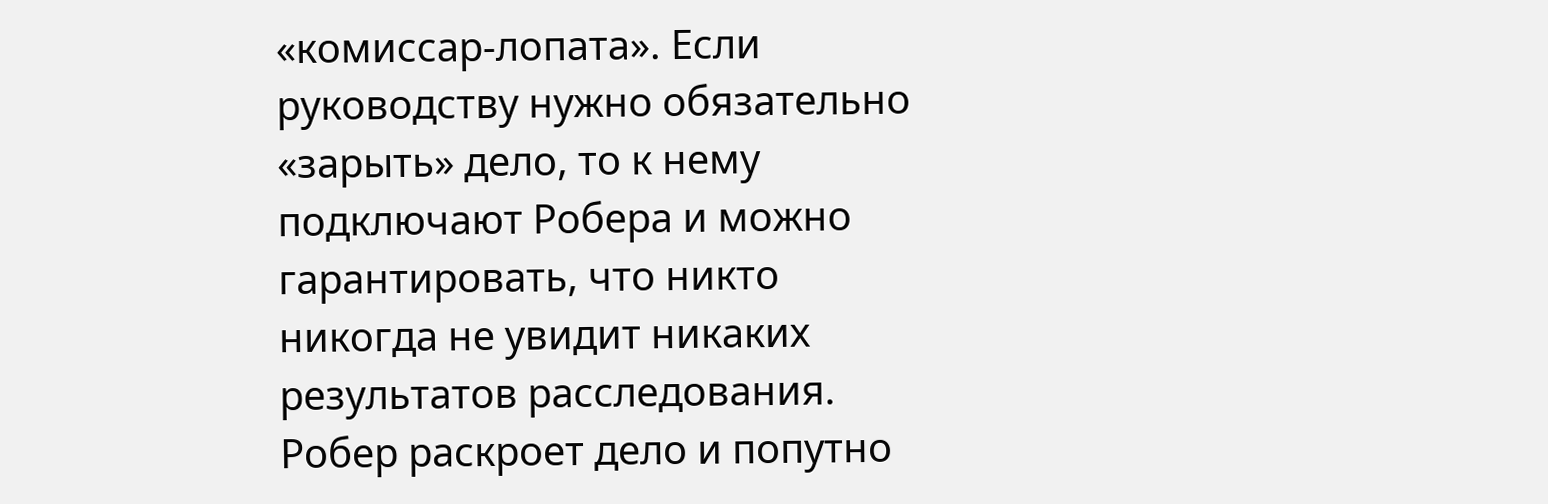«комиссар-лопата». Если руководству нужно обязательно «зарыть» дело, то к нему подключают Робера и можно гарантировать, что никто никогда не увидит никаких результатов расследования. Робер раскроет дело и попутно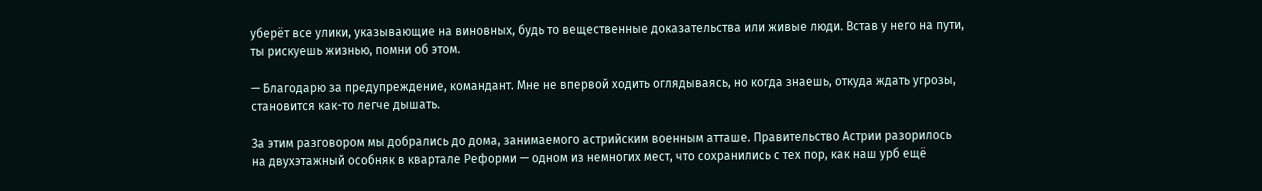уберёт все улики, указывающие на виновных, будь то вещественные доказательства или живые люди. Встав у него на пути, ты рискуешь жизнью, помни об этом.

— Благодарю за предупреждение, командант. Мне не впервой ходить оглядываясь, но когда знаешь, откуда ждать угрозы, становится как-то легче дышать.

За этим разговором мы добрались до дома, занимаемого астрийским военным атташе. Правительство Астрии разорилось на двухэтажный особняк в квартале Реформи — одном из немногих мест, что сохранились с тех пор, как наш урб ещё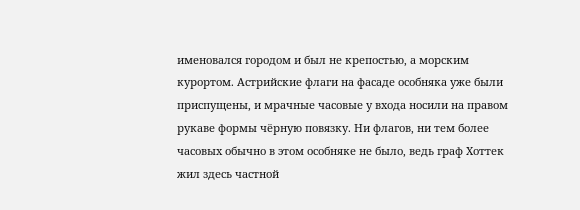именовался городом и был не крепостью, а морским курортом. Астрийские флаги на фасаде особняка уже были приспущены, и мрачные часовые у входа носили на правом рукаве формы чёрную повязку. Ни флагов, ни тем более часовых обычно в этом особняке не было, ведь граф Хоттек жил здесь частной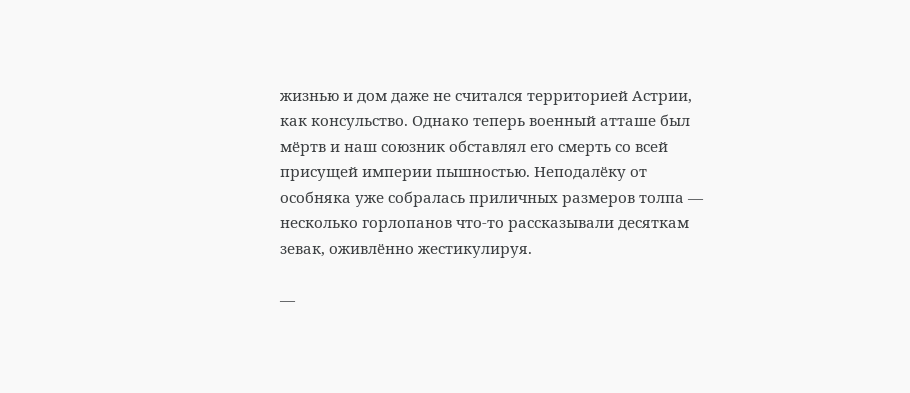жизнью и дом даже не считался территорией Астрии, как консульство. Однако теперь военный атташе был мёртв и наш союзник обставлял его смерть со всей присущей империи пышностью. Неподалёку от особняка уже собралась приличных размеров толпа — несколько горлопанов что-то рассказывали десяткам зевак, оживлённо жестикулируя.

—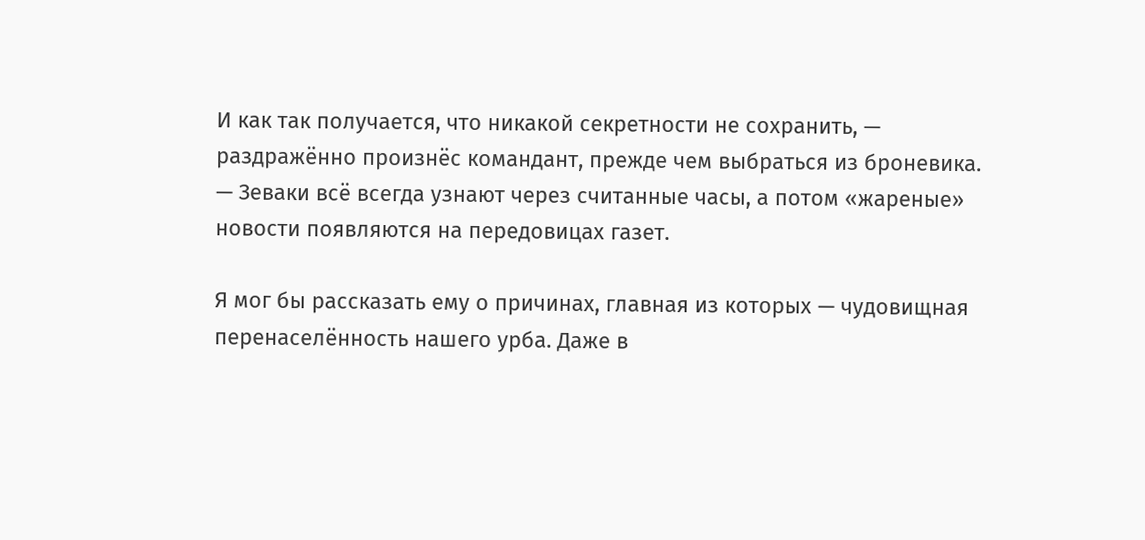И как так получается, что никакой секретности не сохранить, — раздражённо произнёс командант, прежде чем выбраться из броневика. — Зеваки всё всегда узнают через считанные часы, а потом «жареные» новости появляются на передовицах газет.

Я мог бы рассказать ему о причинах, главная из которых — чудовищная перенаселённость нашего урба. Даже в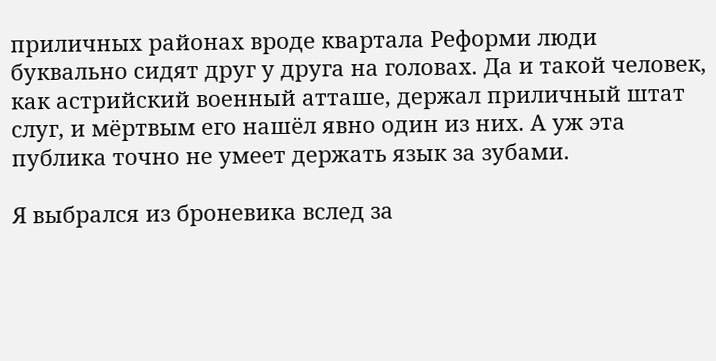приличных районах вроде квартала Реформи люди буквально сидят друг у друга на головах. Да и такой человек, как астрийский военный атташе, держал приличный штат слуг, и мёртвым его нашёл явно один из них. А уж эта публика точно не умеет держать язык за зубами.

Я выбрался из броневика вслед за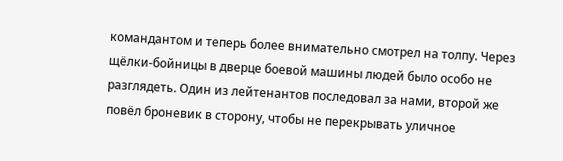командантом и теперь более внимательно смотрел на толпу. Через щёлки-бойницы в дверце боевой машины людей было особо не разглядеть. Один из лейтенантов последовал за нами, второй же повёл броневик в сторону, чтобы не перекрывать уличное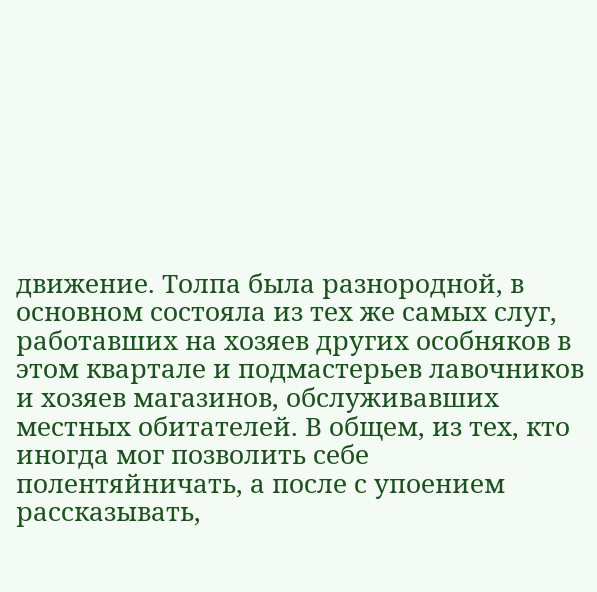движение. Толпа была разнородной, в основном состояла из тех же самых слуг, работавших на хозяев других особняков в этом квартале и подмастерьев лавочников и хозяев магазинов, обслуживавших местных обитателей. В общем, из тех, кто иногда мог позволить себе полентяйничать, а после с упоением рассказывать,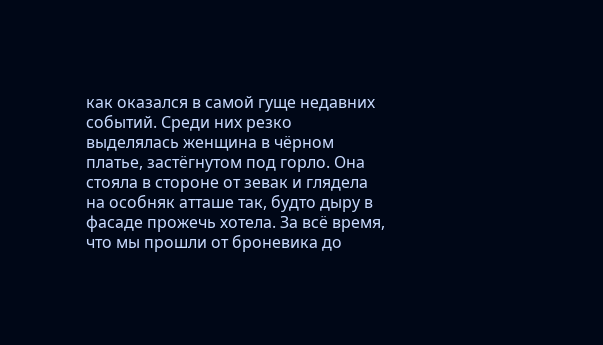как оказался в самой гуще недавних событий. Среди них резко выделялась женщина в чёрном платье, застёгнутом под горло. Она стояла в стороне от зевак и глядела на особняк атташе так, будто дыру в фасаде прожечь хотела. За всё время, что мы прошли от броневика до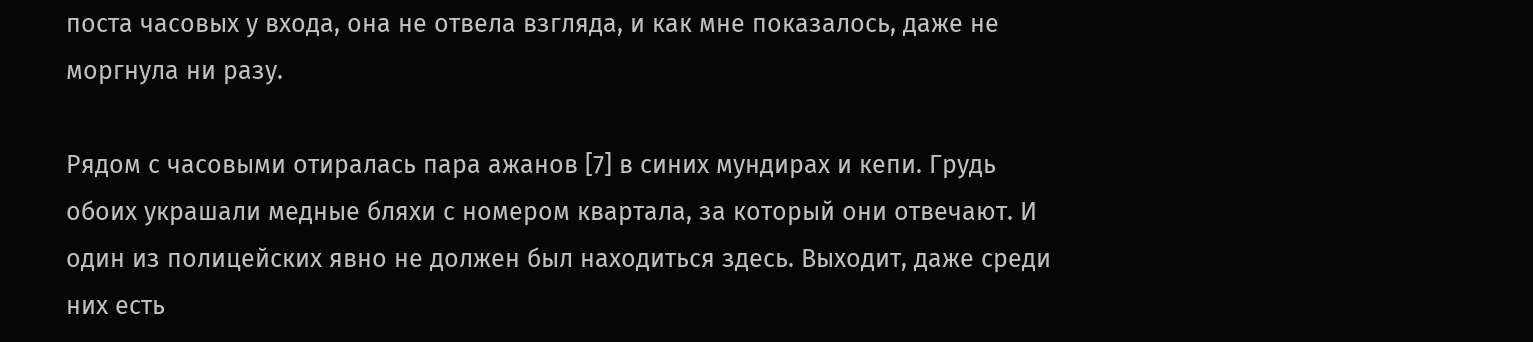поста часовых у входа, она не отвела взгляда, и как мне показалось, даже не моргнула ни разу.

Рядом с часовыми отиралась пара ажанов [7] в синих мундирах и кепи. Грудь обоих украшали медные бляхи с номером квартала, за который они отвечают. И один из полицейских явно не должен был находиться здесь. Выходит, даже среди них есть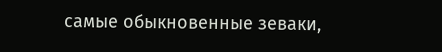самые обыкновенные зеваки,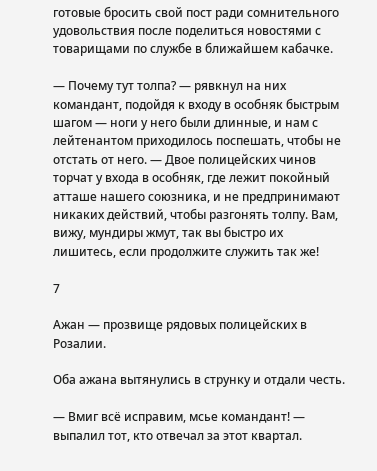готовые бросить свой пост ради сомнительного удовольствия после поделиться новостями с товарищами по службе в ближайшем кабачке.

— Почему тут толпа? — рявкнул на них командант, подойдя к входу в особняк быстрым шагом — ноги у него были длинные, и нам с лейтенантом приходилось поспешать, чтобы не отстать от него. — Двое полицейских чинов торчат у входа в особняк, где лежит покойный атташе нашего союзника, и не предпринимают никаких действий, чтобы разгонять толпу. Вам, вижу, мундиры жмут, так вы быстро их лишитесь, если продолжите служить так же!

7

Ажан — прозвище рядовых полицейских в Розалии.

Оба ажана вытянулись в струнку и отдали честь.

— Вмиг всё исправим, мсье командант! — выпалил тот, кто отвечал за этот квартал.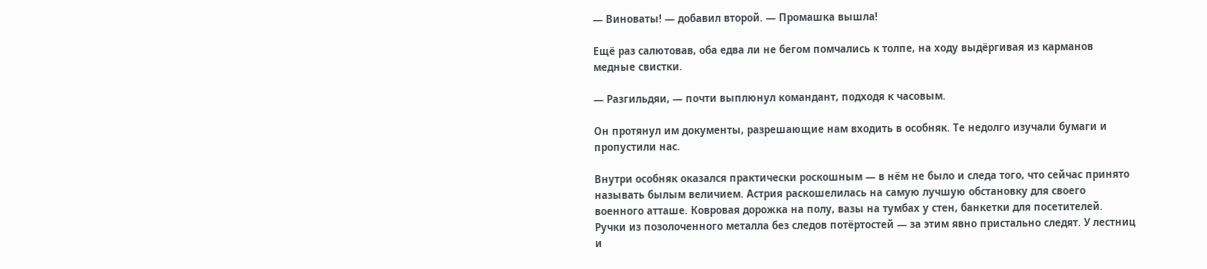— Виноваты! — добавил второй. — Промашка вышла!

Ещё раз салютовав, оба едва ли не бегом помчались к толпе, на ходу выдёргивая из карманов медные свистки.

— Разгильдяи, — почти выплюнул командант, подходя к часовым.

Он протянул им документы, разрешающие нам входить в особняк. Те недолго изучали бумаги и пропустили нас.

Внутри особняк оказался практически роскошным — в нём не было и следа того, что сейчас принято называть былым величием. Астрия раскошелилась на самую лучшую обстановку для своего военного атташе. Ковровая дорожка на полу, вазы на тумбах у стен, банкетки для посетителей. Ручки из позолоченного металла без следов потёртостей — за этим явно пристально следят. У лестниц и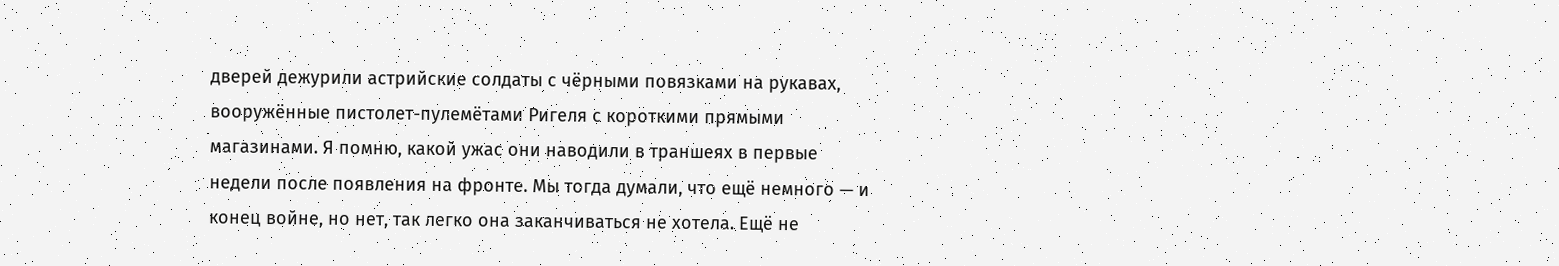дверей дежурили астрийские солдаты с чёрными повязками на рукавах, вооружённые пистолет-пулемётами Ригеля с короткими прямыми магазинами. Я помню, какой ужас они наводили в траншеях в первые недели после появления на фронте. Мы тогда думали, что ещё немного — и конец войне, но нет, так легко она заканчиваться не хотела. Ещё не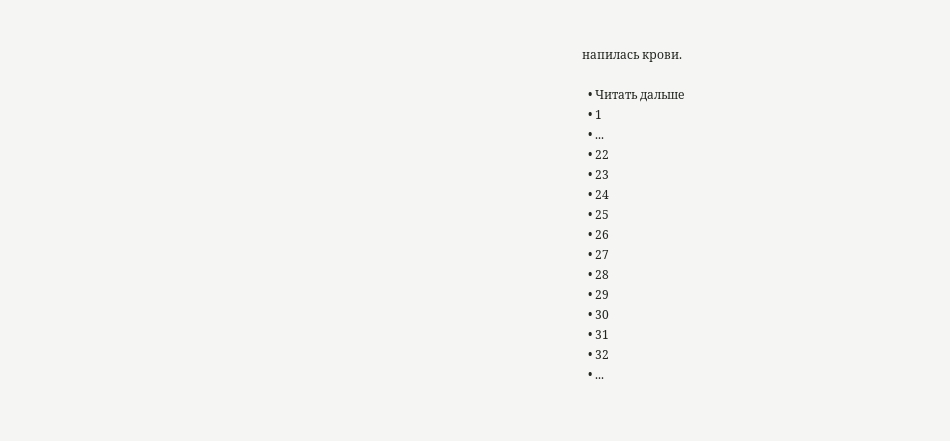напилась крови.

  • Читать дальше
  • 1
  • ...
  • 22
  • 23
  • 24
  • 25
  • 26
  • 27
  • 28
  • 29
  • 30
  • 31
  • 32
  • ...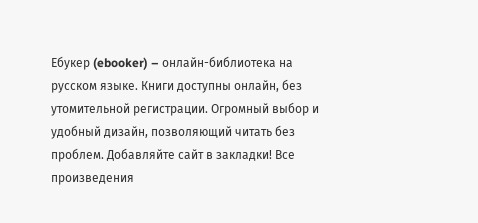Ебукер (ebooker) – онлайн-библиотека на русском языке. Книги доступны онлайн, без утомительной регистрации. Огромный выбор и удобный дизайн, позволяющий читать без проблем. Добавляйте сайт в закладки! Все произведения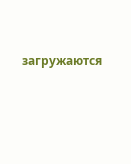загружаются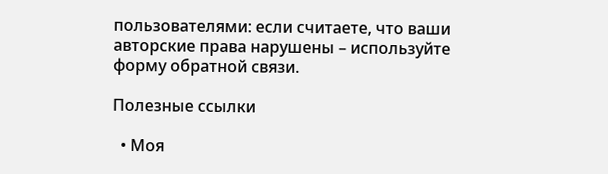пользователями: если считаете, что ваши авторские права нарушены – используйте форму обратной связи.

Полезные ссылки

  • Моя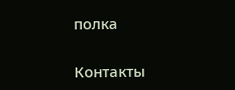полка

Контакты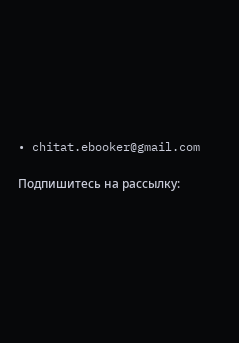• chitat.ebooker@gmail.com

Подпишитесь на рассылку: